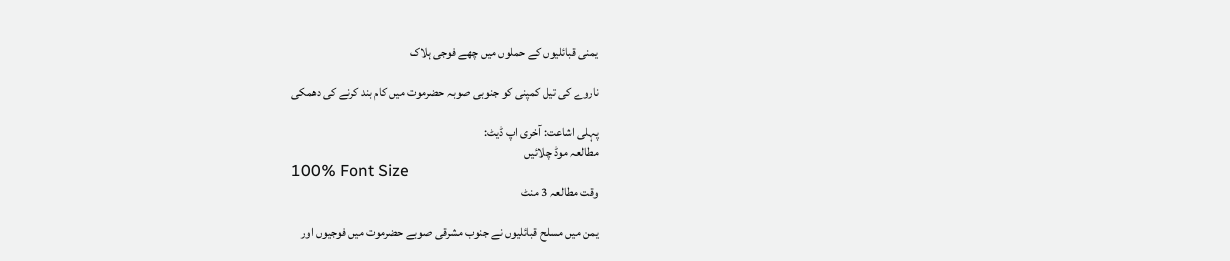یمنی قبائلیوں کے حملوں میں چھے فوجی ہلاک

ناروے کی تیل کمپنی کو جنوبی صوبہ حضرموت میں کام بند کرنے کی دھمکی

پہلی اشاعت: آخری اپ ڈیٹ:
مطالعہ موڈ چلائیں
100% Font Size
وقت مطالعہ 3 منٹ

یمن میں مسلح قبائلیوں نے جنوب مشرقی صوبے حضرموت میں فوجیوں اور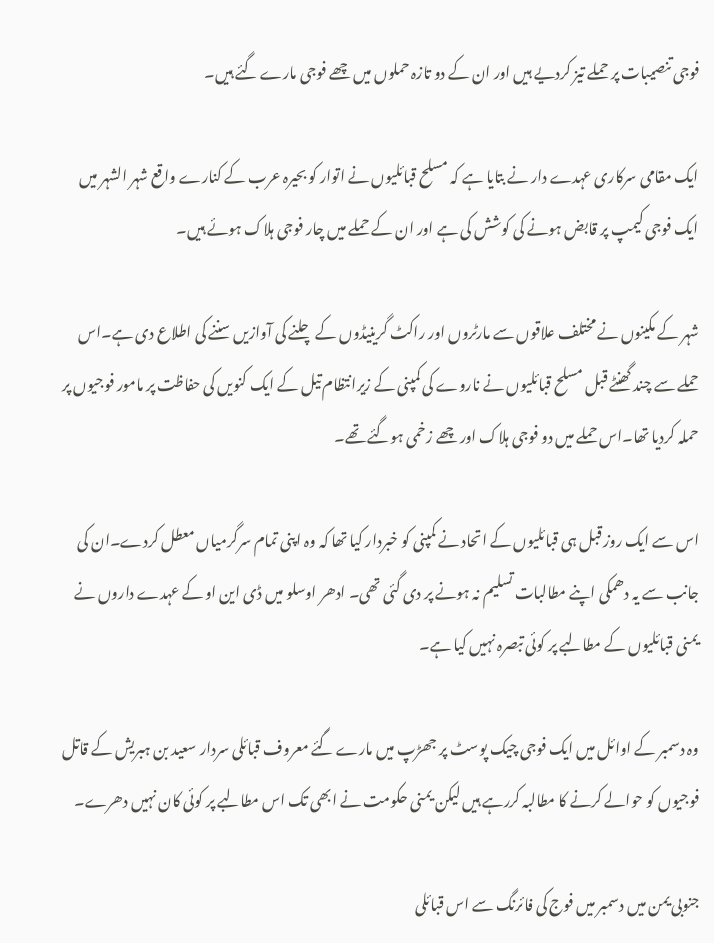فوجی تنصیبات پر حملے تیز کردیے ہیں اور ان کے دو تازہ حملوں میں چھے فوجی مارے گئے ہیں۔

ایک مقامی سرکاری عہدے دار نے بتایا ہے کہ مسلح قبائلیوں نے اتوار کو بحیرہ عرب کے کنارے واقع شہر الشہر میں ایک فوجی کیمپ پر قابض ہونے کی کوشش کی ہے اور ان کے حملے میں چار فوجی ہلاک ہوئے ہیں۔

شہر کے مکینوں نے مختلف علاقوں سے مارٹروں اور راکٹ گرینیڈوں کے چلنے کی آوازیں سننے کی اطلاع دی ہے۔اس حملے سے چند گھنٹے قبل مسلح قبائلیوں نے ناروے کی کمپنی کے زیرانتظام تیل کے ایک کنویں کی حفاظت پر مامور فوجیوں پر حملہ کردیا تھا۔اس حملے میں دو فوجی ہلاک اور چھے زخمی ہوگئے تھے۔

اس سے ایک روز قبل ہی قبائلیوں کے اتحاد نے کمپنی کو خبردار کیا تھا کہ وہ اپنی تمام سرگرمیاں معطل کردے۔ان کی جانب سے یہ دھمکی اپنے مطالبات تسلیم نہ ہونے پر دی گئی تھی۔ ادھر اوسلو میں ڈی این او کے عہدے داروں نے یمنی قبائلیوں کے مطالبے پر کوئی تبصرہ نہیں کیا ہے۔

وہ دسمبر کے اوائل میں ایک فوجی چیک پوسٹ پر جھڑپ میں مارے گئے معروف قبائلی سردار سعید بن ہبریش کے قاتل فوجیوں کو حوالے کرنے کا مطالبہ کررہے ہیں لیکن یمنی حکومت نے ابھی تک اس مطالبے پر کوئی کان نہیں دھرے۔

جنوبی یمن میں دسمبر میں فوج کی فائرنگ سے اس قبائلی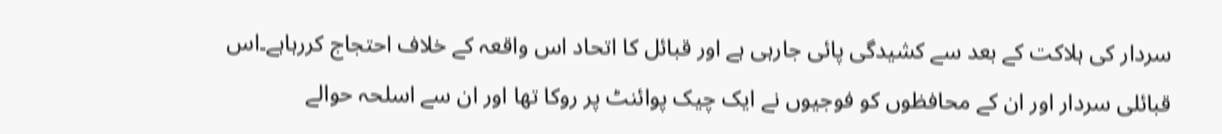سردار کی ہلاکت کے بعد سے کشیدگی پائی جارہی ہے اور قبائل کا اتحاد اس واقعہ کے خلاف احتجاج کررہاہے۔اس قبائلی سردار اور ان کے محافظوں کو فوجیوں نے ایک چیک پوائنٹ پر روکا تھا اور ان سے اسلحہ حوالے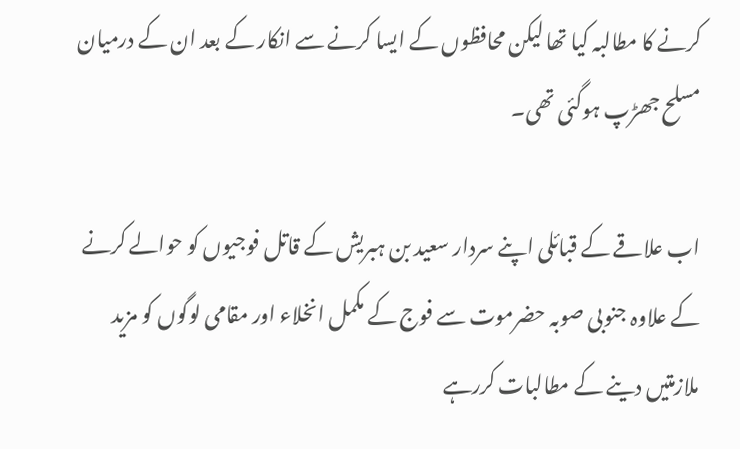کرنے کا مطالبہ کیا تھا لیکن محافظوں کے ایسا کرنے سے انکار کے بعد ان کے درمیان مسلح جھڑپ ہوگئی تھی۔

اب علاقے کے قبائلی اپنے سردار سعید بن ہبریش کے قاتل فوجیوں کو حوالے کرنے کے علاوہ جنوبی صوبہ حضرموت سے فوج کے مکمل انخلاء اور مقامی لوگوں کو مزید ملازمتیں دینے کے مطالبات کررہے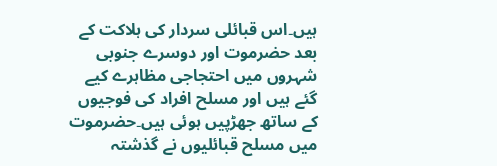ہیں۔اس قبائلی سردار کی ہلاکت کے بعد حضرموت اور دوسرے جنوبی شہروں میں احتجاجی مظاہرے کیے گئے ہیں اور مسلح افراد کی فوجیوں کے ساتھ جھڑپیں ہوئی ہیں۔حضرموت میں مسلح قبائلیوں نے گذشتہ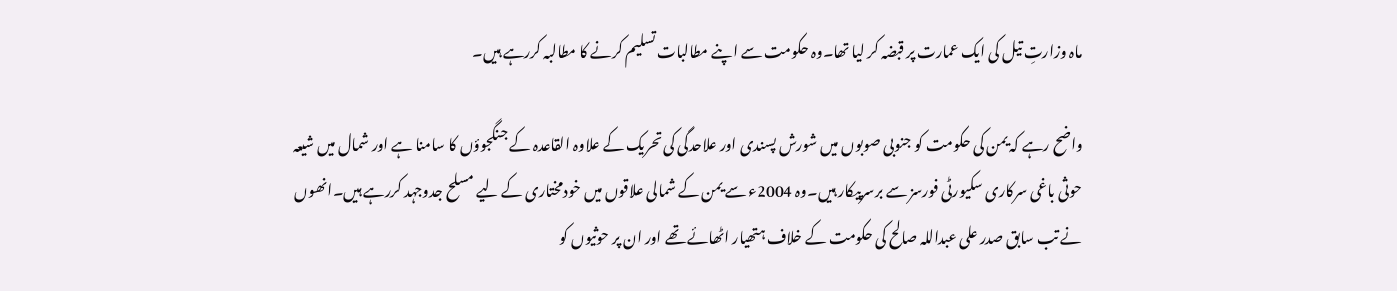ماہ وزارتِ تیل کی ایک عمارت پر قبضہ کر لیا تھا۔وہ حکومت سے اپنے مطالبات تسلیم کرنے کا مطالبہ کررہے ہیں۔

واضح رہے کہ یمن کی حکومت کو جنوبی صوبوں میں شورش پسندی اور علاحدگی کی تحریک کے علاوہ القاعدہ کے جنگجوؤں کا سامنا ہے اور شمال میں شیعہ حوثی باغی سرکاری سکیورٹی فورسز سے برسرپیکار ہیں۔وہ 2004ء سے یمن کے شمالی علاقوں میں خودمختاری کے لیے مسلح جدوجہد کررہے ہیں۔انھوں نے تب سابق صدر علی عبداللہ صالح کی حکومت کے خلاف ہتھیار اٹھائے تھے اور ان پر حوثیوں کو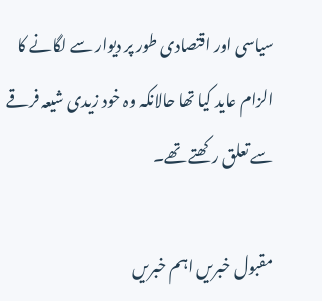سیاسی اور اقتصادی طور پر دیوار سے لگانے کا الزام عاید کیا تھا حالانکہ وہ خود زیدی شیعہ فرقے سے تعلق رکھتے تھے۔

مقبول خبریں اہم خبریں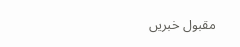مقبول خبریں